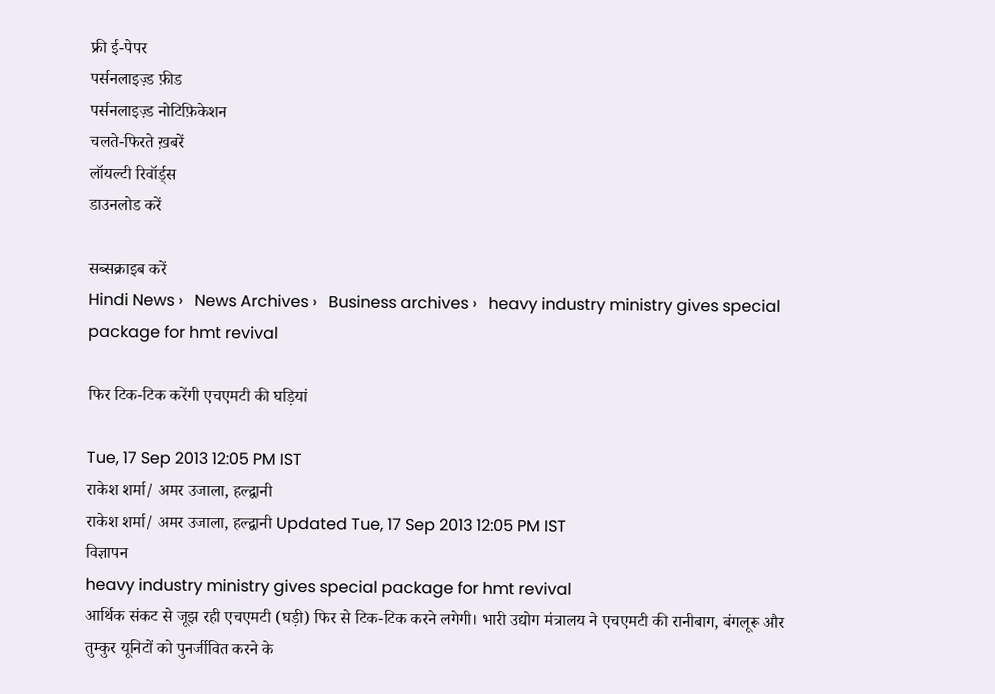फ्री ई-पेपर
पर्सनलाइज़्ड फ़ीड
पर्सनलाइज़्ड नोटिफ़िकेशन
चलते-फिरते ख़बरें
लॉयल्टी रिवॉर्ड्स
डाउनलोड करें

सब्सक्राइब करें
Hindi News ›   News Archives ›   Business archives ›   heavy industry ministry gives special package for hmt revival

फिर टिक-टिक करेंगी एचएमटी की घड़ियां

Tue, 17 Sep 2013 12:05 PM IST
राकेश शर्मा/ अमर उजाला, हल्द्वानी
राकेश शर्मा/ अमर उजाला, हल्द्वानी Updated Tue, 17 Sep 2013 12:05 PM IST
विज्ञापन
heavy industry ministry gives special package for hmt revival
आर्थिक संकट से जूझ रही एचएमटी (घड़ी) फिर से टिक-टिक करने लगेगी। भारी उद्योग मंत्रालय ने एचएमटी की रानीबाग, बंगलूरू और तुम्कुर यूनिटों को पुनर्जीवित करने के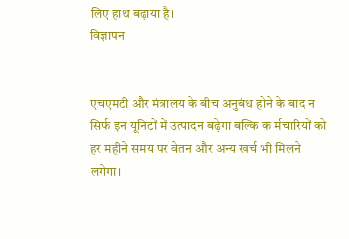लिए हाथ बढ़ाया है।
विज्ञापन


एचएमटी और मंत्रालय के बीच अनुबंध होने के बाद न सिर्फ इन यूनिटों में उत्पादन बढ़ेगा बल्कि क र्मचारियों को हर महीने समय पर वेतन और अन्य खर्च भी मिलने लगेगा।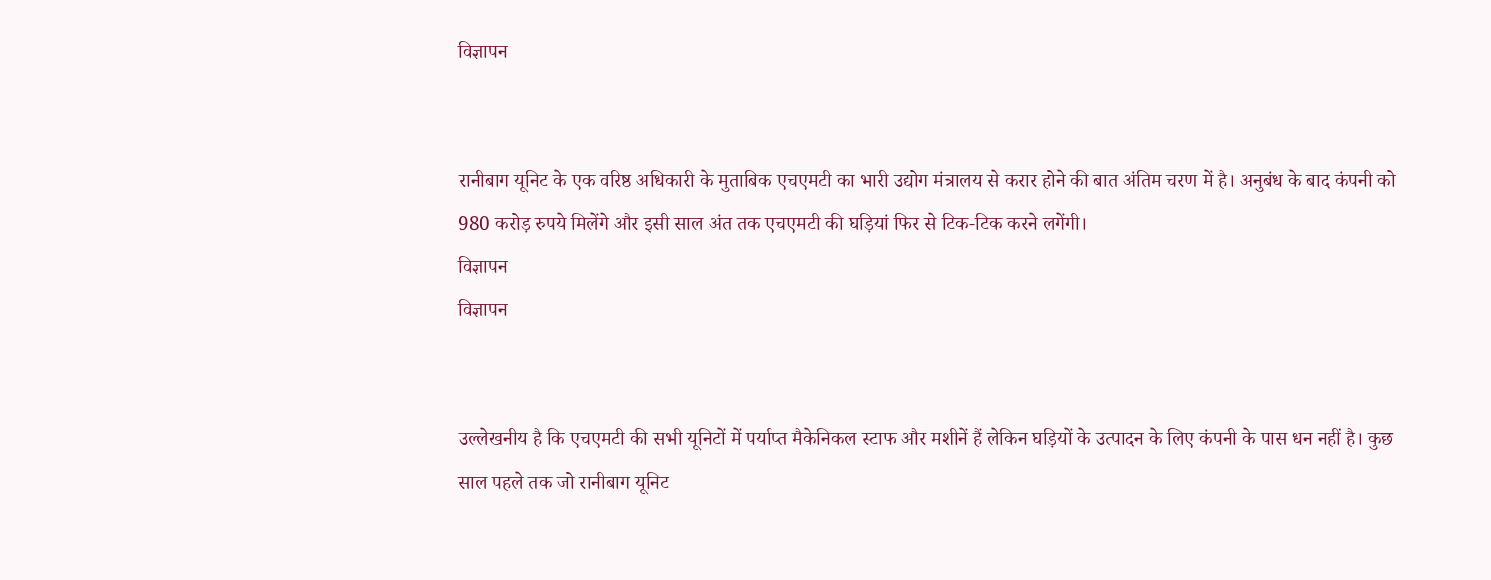विज्ञापन


रानीबाग यूनिट के एक वरिष्ठ अधिकारी के मुताबिक एचएमटी का भारी उद्योग मंत्रालय से करार होने की बात अंतिम चरण में है। अनुबंध के बाद कंपनी को 980 करोड़ रुपये मिलेंगे और इसी साल अंत तक एचएमटी की घड़ियां फिर से टिक-टिक करने लगेंगी।
विज्ञापन
विज्ञापन


उल्लेखनीय है कि एचएमटी की सभी यूनिटों में पर्याप्त मैकेनिकल स्टाफ और मशीनें हैं लेकिन घड़ियों के उत्पादन के लिए कंपनी के पास धन नहीं है। कुछ साल पहले तक जो रानीबाग यूनिट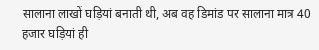सालाना लाखों घड़ियां बनाती थी, अब वह डिमांड पर सालाना मात्र 40 हजार घड़ियां ही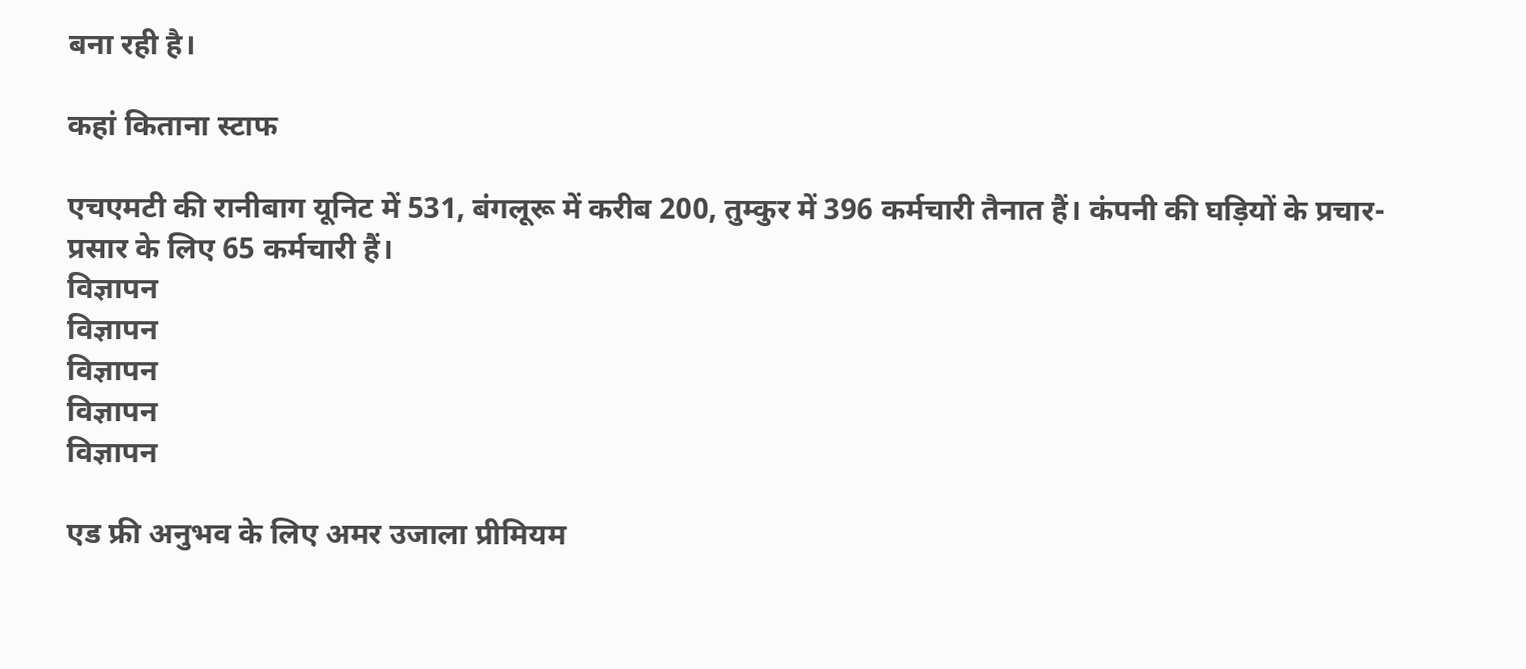बना रही है।

कहां किताना स्टाफ

एचएमटी की रानीबाग यूनिट में 531, बंगलूरू में करीब 200, तुम्कुर में 396 कर्मचारी तैनात हैं। कंपनी की घड़ियों के प्रचार-प्रसार के लिए 65 कर्मचारी हैं।
विज्ञापन
विज्ञापन
विज्ञापन
विज्ञापन
विज्ञापन

एड फ्री अनुभव के लिए अमर उजाला प्रीमियम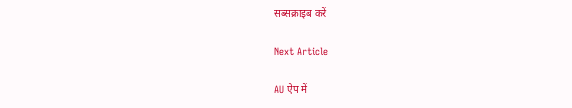सब्सक्राइब करें

Next Article

AU ऐप में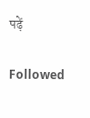पढ़ें

Followed